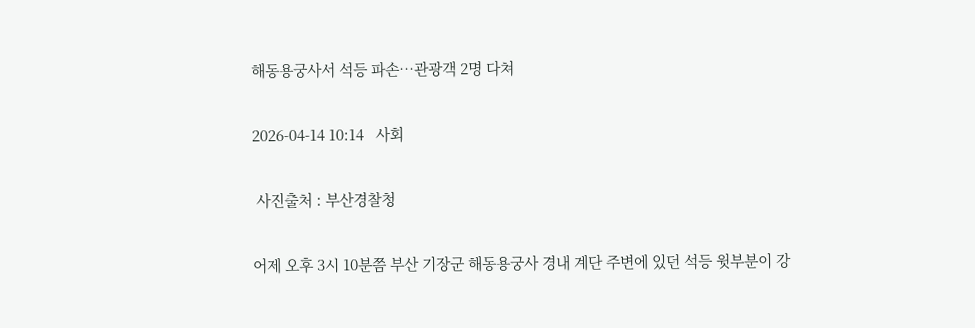해동용궁사서 석등 파손…관광객 2명 다쳐

2026-04-14 10:14   사회

 사진출처 : 부산경찰청

어제 오후 3시 10분쯤 부산 기장군 해동용궁사 경내 계단 주변에 있던 석등 윗부분이 강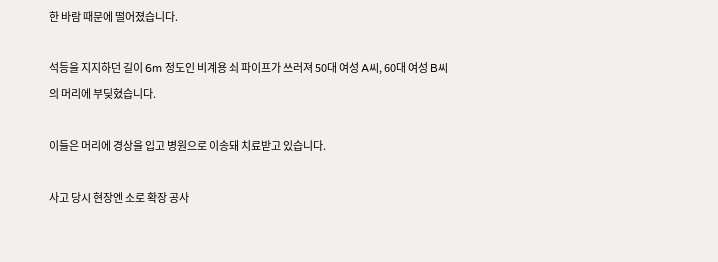한 바람 때문에 떨어졌습니다.

석등을 지지하던 길이 6m 정도인 비계용 쇠 파이프가 쓰러져 50대 여성 A씨, 60대 여성 B씨의 머리에 부딪혔습니다.

이들은 머리에 경상을 입고 병원으로 이송돼 치료받고 있습니다.

사고 당시 현장엔 소로 확장 공사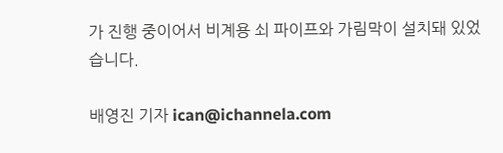가 진행 중이어서 비계용 쇠 파이프와 가림막이 설치돼 있었습니다.

배영진 기자 ican@ichannela.com